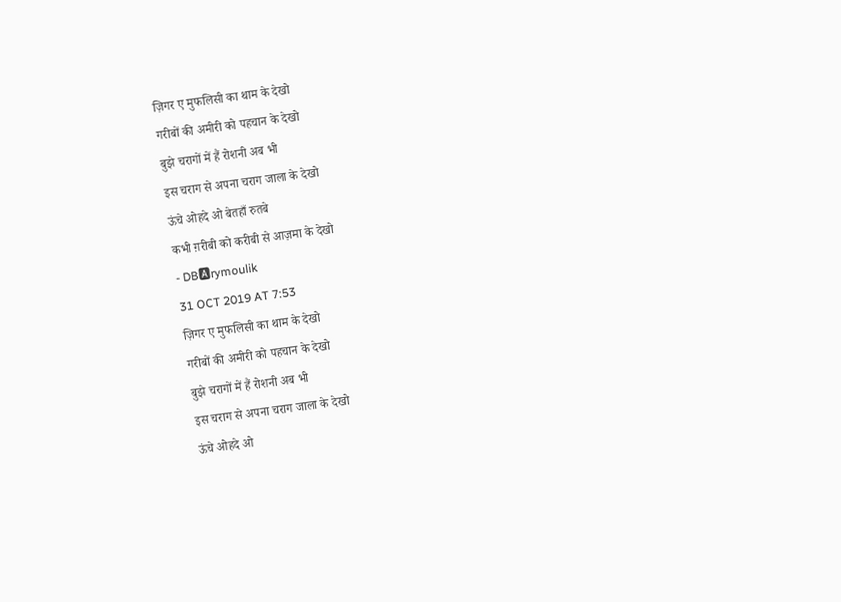ज़िगर ए मुफलिसी का थाम के देखो
गरीबों की अमीरी को पहचान के देखो
बुझे चरागों में हैं रोशनी अब भी
इस चराग से अपना चराग जाला के देखो
ऊंचे ओहदे ओ बेतहाँ रुतबे
कभी ग़रीबी को करीबी से आज़मा के देखो
- DB🅰rymoulik
31 OCT 2019 AT 7:53
ज़िगर ए मुफलिसी का थाम के देखो
गरीबों की अमीरी को पहचान के देखो
बुझे चरागों में हैं रोशनी अब भी
इस चराग से अपना चराग जाला के देखो
ऊंचे ओहदे ओ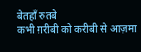बेतहाँ रुतबे
कभी ग़रीबी को करीबी से आज़मा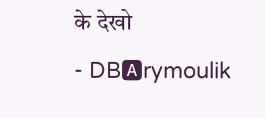के देखो
- DB🅰rymoulik